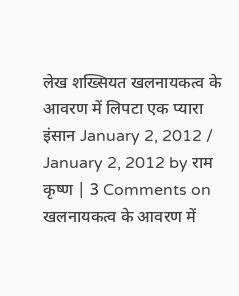लेख शख्सियत खलनायकत्व के आवरण में लिपटा एक प्यारा इंसान January 2, 2012 / January 2, 2012 by राम कृष्ण | 3 Comments on खलनायकत्व के आवरण में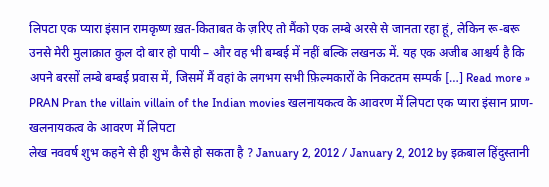लिपटा एक प्यारा इंसान रामकृष्ण ख़त-किताबत के ज़रिए तो मैंको एक लम्बे अरसे से जानता रहा हूं, लेकिन रू-बरू उनसे मेरी मुलाक़ात कुल दो बार हो पायी – और वह भी बम्बई में नहीं बल्कि लखनऊ में. यह एक अजीब आश्चर्य है कि अपने बरसों लम्बे बम्बई प्रवास में, जिसमें मैं वहां के लगभग सभी फ़िल्मकारों के निकटतम सम्पर्क […] Read more » PRAN Pran the villain villain of the Indian movies खलनायकत्व के आवरण में लिपटा एक प्यारा इंसान प्राण-खलनायकत्व के आवरण में लिपटा
लेख नववर्ष शुभ कहने से ही शुभ कैसे हो सकता है ? January 2, 2012 / January 2, 2012 by इक़बाल हिंदुस्तानी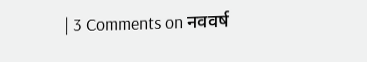| 3 Comments on नववर्ष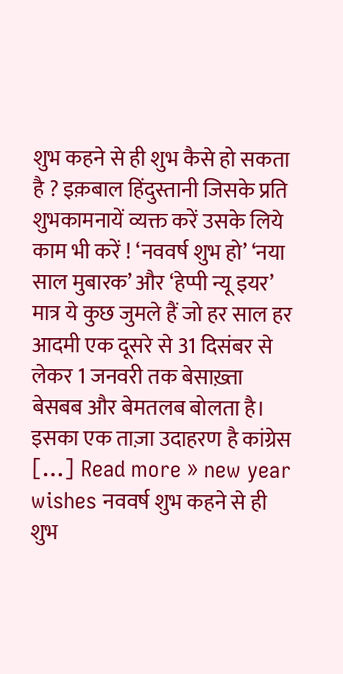शुभ कहने से ही शुभ कैसे हो सकता है ? इक़बाल हिंदुस्तानी जिसके प्रति शुभकामनायें व्यक्त करें उसके लिये काम भी करें ! ‘नववर्ष शुभ हो’ ‘नया साल मुबारक’ और ‘हेप्पी न्यू इयर’ मात्र ये कुछ जुमले हैं जो हर साल हर आदमी एक दूसरे से 31 दिसंबर से लेकर 1 जनवरी तक बेसाख़्ता बेसबब और बेमतलब बोलता है। इसका एक ताज़ा उदाहरण है कांग्रेस […] Read more » new year wishes नववर्ष शुभ कहने से ही शुभ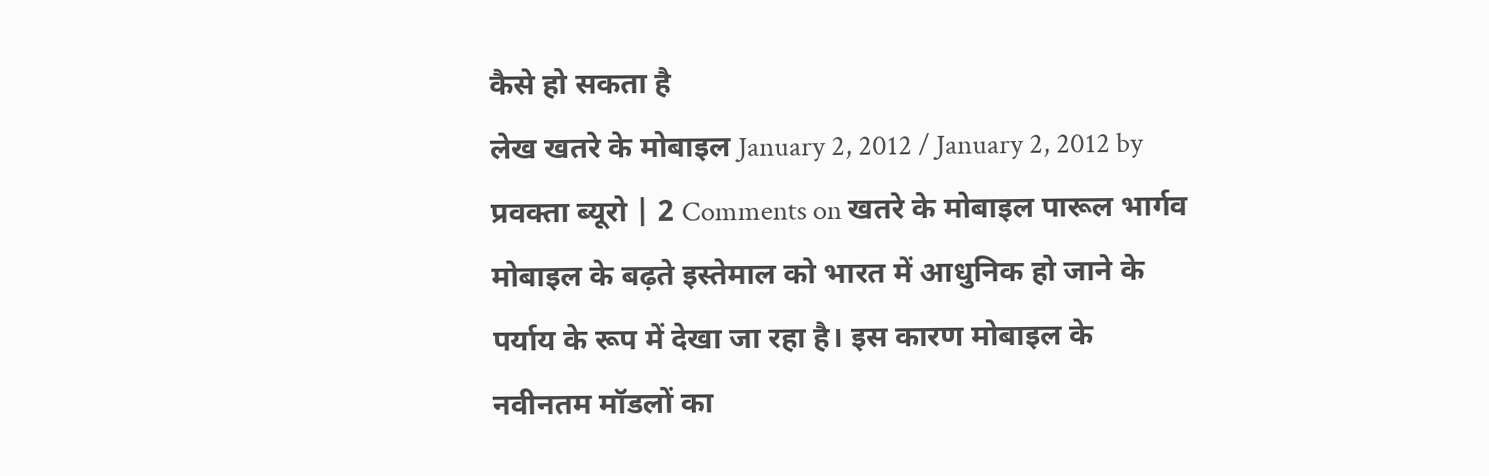कैसे हो सकता है
लेख खतरे के मोबाइल January 2, 2012 / January 2, 2012 by प्रवक्ता ब्यूरो | 2 Comments on खतरे के मोबाइल पारूल भार्गव मोबाइल के बढ़ते इस्तेमाल को भारत में आधुनिक हो जाने के पर्याय के रूप में देखा जा रहा है। इस कारण मोबाइल के नवीनतम मॉडलों का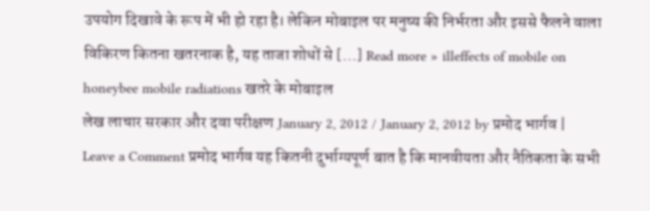उपयोग दिखावे के रूप में भी हो रहा है। लेकिन मोबाइल पर मनुष्य की निर्भरता और इससे फैलने वाला विकिरण कितना खतरनाक है, यह ताजा शोधों से […] Read more » illeffects of mobile on honeybee mobile radiations खतरे के मोबाइल
लेख लाचार सरकार और दवा परीक्षण January 2, 2012 / January 2, 2012 by प्रमोद भार्गव | Leave a Comment प्रमोद भार्गव यह कितनी दुर्भाग्यपूर्ण बात है कि मानवीयता और नैतिकता के सभी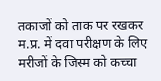तकाजों को ताक पर रखकर म.प्र. में दवा परीक्षण के लिए मरीजों के जिस्म को कच्चा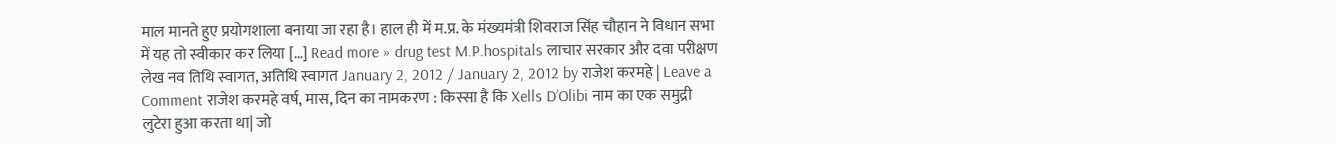माल मानते हुए प्रयोगशाला बनाया जा रहा है। हाल ही में म.प्र. के मंख्यमंत्री शिवराज सिंह चौहान ने विधान सभा में यह तो स्वीकार कर लिया […] Read more » drug test M.P.hospitals लाचार सरकार और दवा परीक्षण
लेख नव तिथि स्वागत, अतिथि स्वागत January 2, 2012 / January 2, 2012 by राजेश करमहे | Leave a Comment राजेश करमहे वर्ष, मास, दिन का नामकरण : किस्सा है कि Xells D’Olibi नाम का एक समुद्री लुटेरा हुआ करता था| जो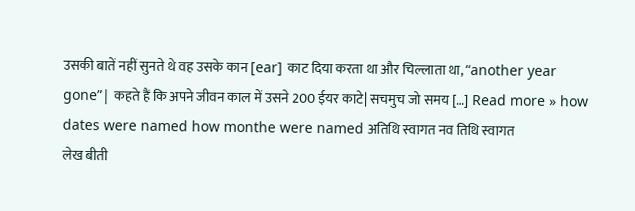उसकी बातें नहीं सुनते थे वह उसके कान [ear] काट दिया करता था और चिल्लाता था, “another year gone”| कहते हैं कि अपने जीवन काल में उसने 200 ईयर काटे| सचमुच जो समय […] Read more » how dates were named how monthe were named अतिथि स्वागत नव तिथि स्वागत
लेख बीती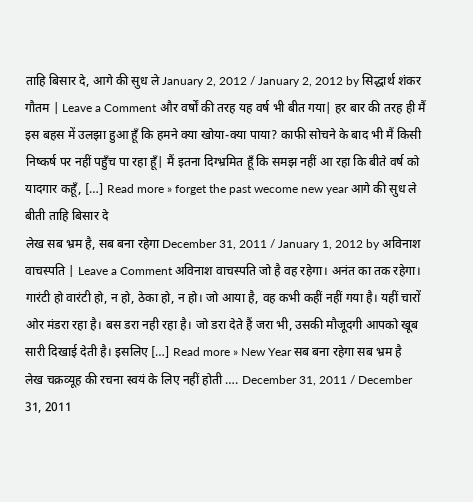ताहि बिसार दे, आगे की सुध ले January 2, 2012 / January 2, 2012 by सिद्धार्थ शंकर गौतम | Leave a Comment और वर्षों की तरह यह वर्ष भी बीत गया| हर बार की तरह ही मैं इस बहस में उलझा हुआ हूँ कि हमने क्या खोया-क्या पाया? काफी सोचने के बाद भी मैं किसी निष्कर्ष पर नहीं पहुँच पा रहा हूँ| मैं इतना दिग्भ्रमित हूँ कि समझ नहीं आ रहा कि बीते वर्ष को यादगार कहूँ, […] Read more » forget the past wecome new year आगे की सुध ले बीती ताहि बिसार दे
लेख सब भ्रम है, सब बना रहेगा December 31, 2011 / January 1, 2012 by अविनाश वाचस्पति | Leave a Comment अविनाश वाचस्पति जो है वह रहेगा। अनंत का तक रहेगा। गारंटी हो वारंटी हो, न हो, ठेका हो, न हो। जो आया है, वह कभी कहीं नहीं गया है। यहीं चारों ओर मंडरा रहा है। बस डरा नही रहा है। जो डरा देते हैं जरा भी, उसकी मौजूदगी आपको खूब सारी दिखाई देती है। इसलिए […] Read more » New Year सब बना रहेगा सब भ्रम है
लेख चक्रव्यूह की रचना स्वयं के लिए नहीं होती …. December 31, 2011 / December 31, 2011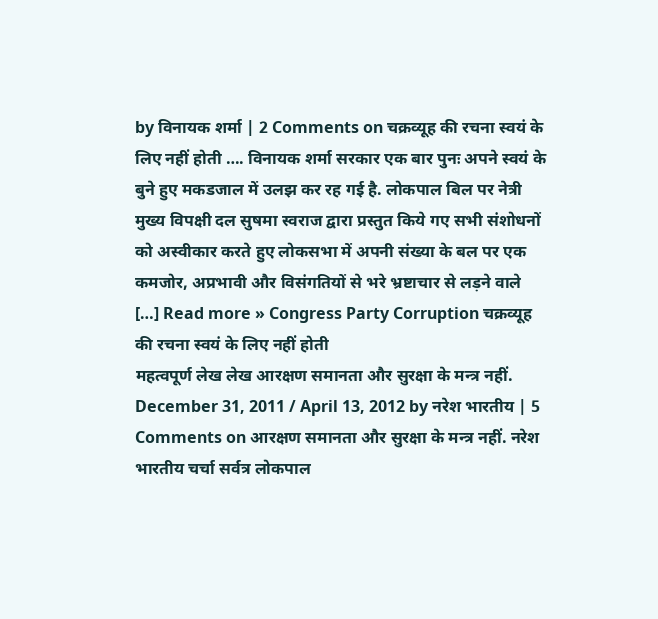by विनायक शर्मा | 2 Comments on चक्रव्यूह की रचना स्वयं के लिए नहीं होती …. विनायक शर्मा सरकार एक बार पुनः अपने स्वयं के बुने हुए मकडजाल में उलझ कर रह गई है. लोकपाल बिल पर नेत्री मुख्य विपक्षी दल सुषमा स्वराज द्वारा प्रस्तुत किये गए सभी संशोधनों को अस्वीकार करते हुए लोकसभा में अपनी संख्या के बल पर एक कमजोर, अप्रभावी और विसंगतियों से भरे भ्रष्टाचार से लड़ने वाले […] Read more » Congress Party Corruption चक्रव्यूह की रचना स्वयं के लिए नहीं होती
महत्वपूर्ण लेख लेख आरक्षण समानता और सुरक्षा के मन्त्र नहीं. December 31, 2011 / April 13, 2012 by नरेश भारतीय | 5 Comments on आरक्षण समानता और सुरक्षा के मन्त्र नहीं. नरेश भारतीय चर्चा सर्वत्र लोकपाल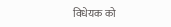विधेयक को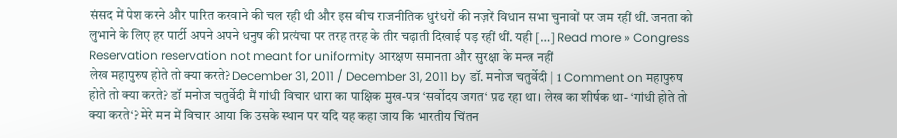संसद में पेश करने और पारित करवाने की चल रही थी और इस बीच राजनीतिक धुरंधरों की नज़रें विधान सभा चुनावों पर जम रहीं थीं. जनता को लुभाने के लिए हर पार्टी अपने अपने धनुष की प्रत्यंचा पर तरह तरह के तीर चढ़ाती दिखाई पड़ रहीं थीं. यही […] Read more » Congress Reservation reservation not meant for uniformity आरक्षण समानता और सुरक्षा के मन्त्र नहीं
लेख महापुरुष होते तो क्या करते? December 31, 2011 / December 31, 2011 by डॉ. मनोज चतुर्वेदी | 1 Comment on महापुरुष होते तो क्या करते? डॉ मनोज चतुर्वेदी मैं गांधी विचार धारा का पाक्षिक मुख-पत्र ‘सर्वोदय जगत‘ प़ढ रहा था। लेख का शीर्षक था- ‘गांधी होते तो क्या करते‘? मेरे मन में विचार आया कि उसके स्थान पर यदि यह कहा जाय कि भारतीय चिंतन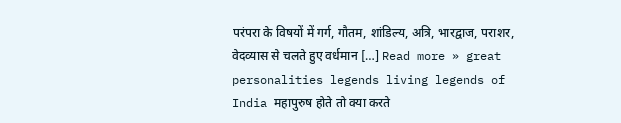परंपरा के विषयों में गर्ग, गौतम, शांडिल्य, अत्रि, भारद्वाज, पराशर, वेदव्यास से चलते हुए वर्धमान […] Read more » great personalities legends living legends of India महापुरुष होते तो क्या करते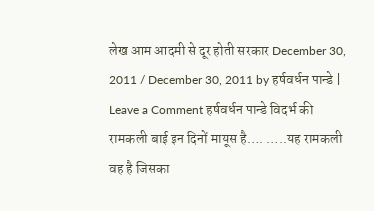लेख आम आदमी से दूर होती सरकार December 30, 2011 / December 30, 2011 by हर्षवर्धन पान्डे | Leave a Comment हर्षवर्धन पान्डे विदर्भ की रामकली बाई इन दिनों मायूस है…. …..यह रामकली वह है जिसका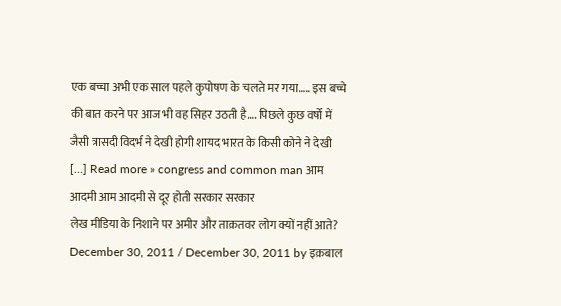एक बच्चा अभी एक साल पहले कुपोषण के चलते मर गया….. इस बच्चे की बात करने पर आज भी वह सिहर उठती है…. पिछले कुछ वर्षो में जैसी त्रासदी विदर्भ ने देखी होगी शायद भारत के किसी कोने ने देखी […] Read more » congress and common man आम आदमी आम आदमी से दूर होती सरकार सरकार
लेख मीडिया के निशाने पर अमीर और ताक़तवर लोग क्यों नहीं आते? December 30, 2011 / December 30, 2011 by इक़बाल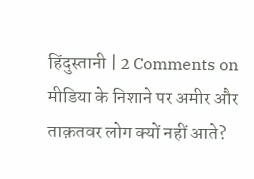हिंदुस्तानी | 2 Comments on मीडिया के निशाने पर अमीर और ताक़तवर लोग क्यों नहीं आते?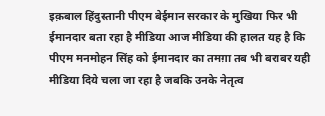इक़बाल हिंदुस्तानी पीएम बेईमान सरकार के मुखिया फिर भी ईमानदार बता रहा है मीडिया आज मीडिया की हालत यह है कि पीएम मनमोहन सिंह को ईमानदार का तमग़ा तब भी बराबर यही मीडिया दिये चला जा रहा है जबकि उनके नेतृत्व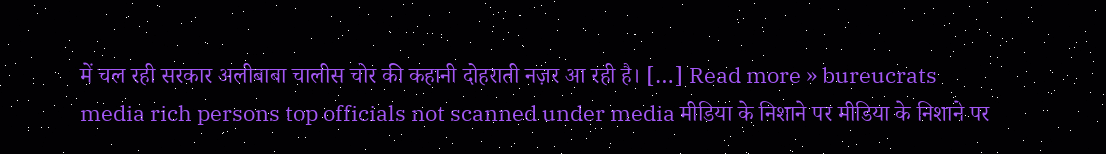में चल रही सरकार अलीबाबा चालीस चोर की कहानी दोहराती नज़र आ रही है। […] Read more » bureucrats media rich persons top officials not scanned under media मीडिया के निशाने पर मीडिया के निशाने पर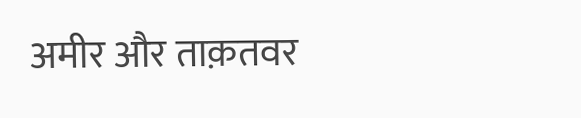अमीर और ताक़तवर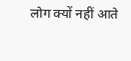लोग क्यों नहीं आते